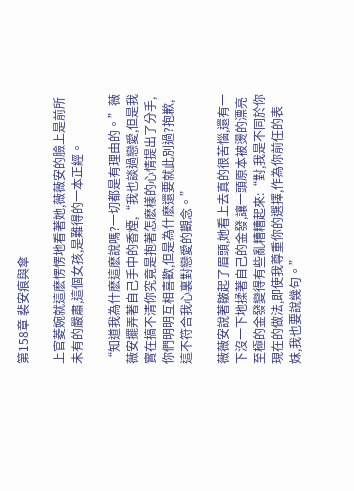第158章 裴安痕與傘

上官菱婉就這麽愣愣地看著她,薇薇安的臉上是前所未有的嚴肅,這個女孩,是難得的一本正經。

“知道我為什麽這麽說嗎?一切都是有理由的。”薇薇安擺弄著自己手中的香煙,“我也談過戀愛,但是我實在搞不清你究竟是抱著怎麽樣的心情提出了分手,你們明明互相喜歡,但是為什麽還要就此別過?抱歉,這不符合我心裏對戀愛的觀念。”

薇薇安說著皺起了眉頭,她看上去真的很苦惱,還有一下沒一下地揉著自己的金發,讓一頭原本被燙的漂亮至極的金發變得有些亂糟糟起來:“對,我是不同於你現在的做法,即使我尊重你的選擇,作為你前任的表妹,我也要說幾句。”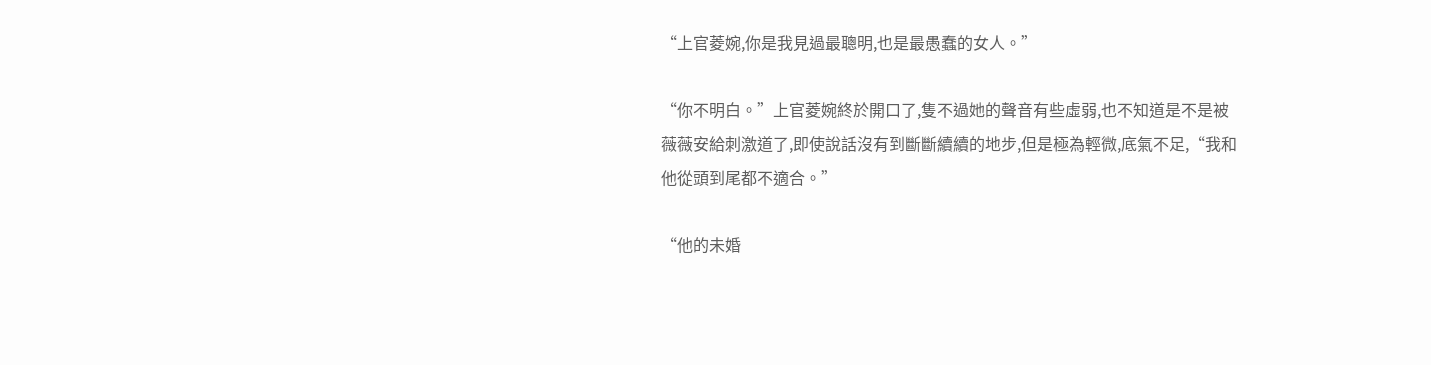“上官菱婉,你是我見過最聰明,也是最愚蠢的女人。”

“你不明白。”上官菱婉終於開口了,隻不過她的聲音有些虛弱,也不知道是不是被薇薇安給刺激道了,即使說話沒有到斷斷續續的地步,但是極為輕微,底氣不足,“我和他從頭到尾都不適合。”

“他的未婚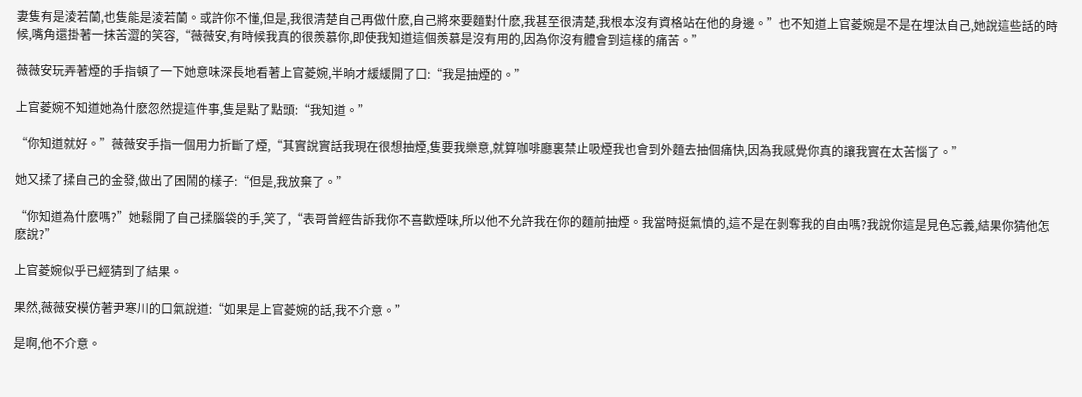妻隻有是淩若蘭,也隻能是淩若蘭。或許你不懂,但是,我很清楚自己再做什麽,自己將來要麵對什麽,我甚至很清楚,我根本沒有資格站在他的身邊。”也不知道上官菱婉是不是在埋汰自己,她說這些話的時候,嘴角還掛著一抹苦澀的笑容,“薇薇安,有時候我真的很羨慕你,即使我知道這個羨慕是沒有用的,因為你沒有體會到這樣的痛苦。”

薇薇安玩弄著煙的手指頓了一下她意味深長地看著上官菱婉,半晌才緩緩開了口:“我是抽煙的。”

上官菱婉不知道她為什麽忽然提這件事,隻是點了點頭:“我知道。”

“你知道就好。”薇薇安手指一個用力折斷了煙,“其實說實話我現在很想抽煙,隻要我樂意,就算咖啡廳裏禁止吸煙我也會到外麵去抽個痛快,因為我感覺你真的讓我實在太苦惱了。”

她又揉了揉自己的金發,做出了困鬧的樣子:“但是,我放棄了。”

“你知道為什麽嗎?”她鬆開了自己揉腦袋的手,笑了,“表哥曾經告訴我你不喜歡煙味,所以他不允許我在你的麵前抽煙。我當時挺氣憤的,這不是在剝奪我的自由嗎?我說你這是見色忘義,結果你猜他怎麽說?”

上官菱婉似乎已經猜到了結果。

果然,薇薇安模仿著尹寒川的口氣說道:“如果是上官菱婉的話,我不介意。”

是啊,他不介意。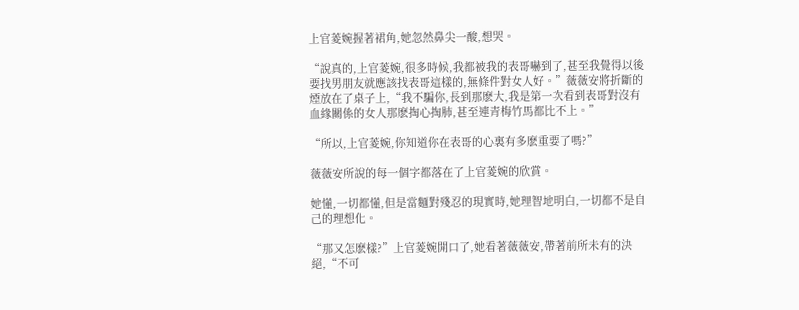上官菱婉握著裙角,她忽然鼻尖一酸,想哭。

“說真的,上官菱婉,很多時候,我都被我的表哥嚇到了,甚至我覺得以後要找男朋友就應該找表哥這樣的,無條件對女人好。”薇薇安將折斷的煙放在了桌子上,“我不騙你,長到那麽大,我是第一次看到表哥對沒有血緣關係的女人那麽掏心掏肺,甚至連青梅竹馬都比不上。”

“所以,上官菱婉,你知道你在表哥的心裏有多麽重要了嗎?”

薇薇安所說的每一個字都落在了上官菱婉的欣賞。

她懂,一切都懂,但是當麵對殘忍的現實時,她理智地明白,一切都不是自己的理想化。

“那又怎麽樣?”上官菱婉開口了,她看著薇薇安,帶著前所未有的決絕,“不可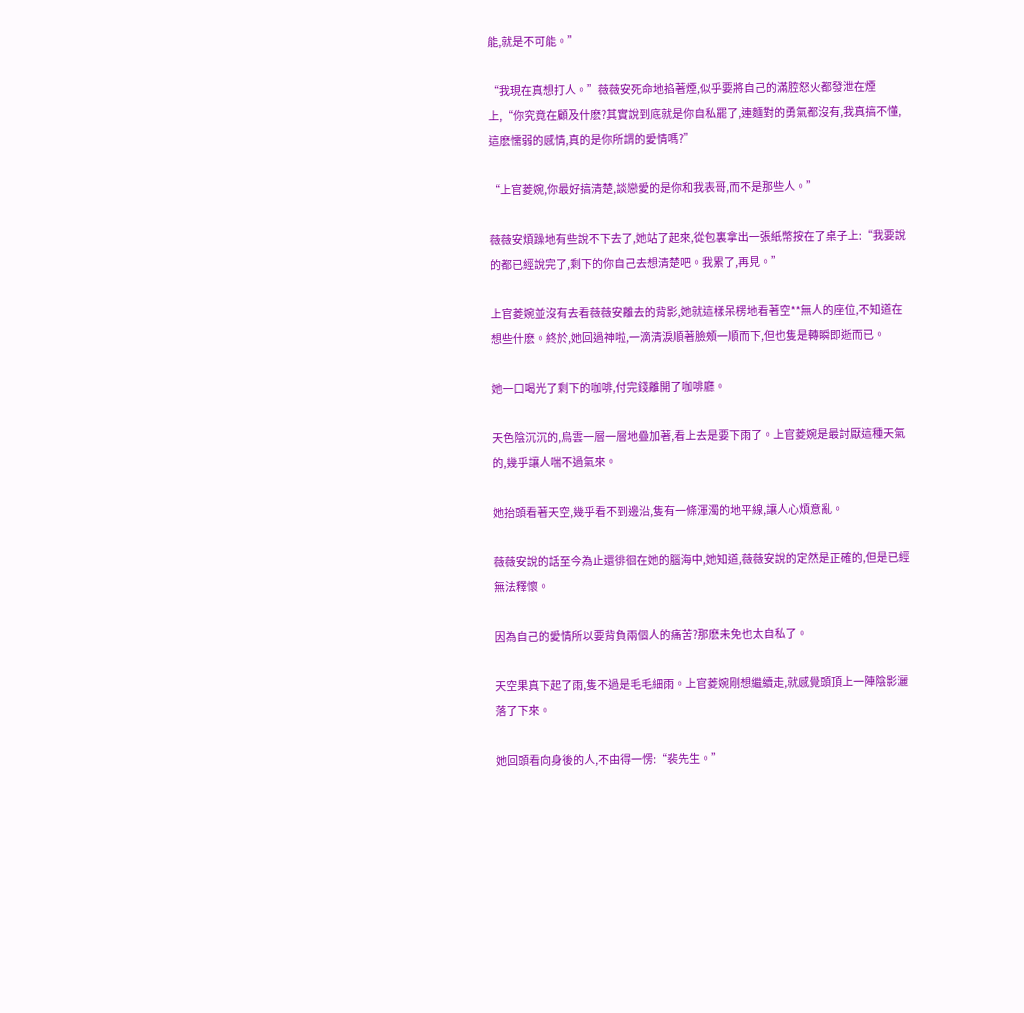能,就是不可能。”

“我現在真想打人。”薇薇安死命地掐著煙,似乎要將自己的滿腔怒火都發泄在煙上,“你究竟在顧及什麽?其實說到底就是你自私罷了,連麵對的勇氣都沒有,我真搞不懂,這麽懦弱的感情,真的是你所謂的愛情嗎?”

“上官菱婉,你最好搞清楚,談戀愛的是你和我表哥,而不是那些人。”

薇薇安煩躁地有些說不下去了,她站了起來,從包裏拿出一張紙幣按在了桌子上:“我要說的都已經說完了,剩下的你自己去想清楚吧。我累了,再見。”

上官菱婉並沒有去看薇薇安離去的背影,她就這樣呆楞地看著空**無人的座位,不知道在想些什麽。終於,她回過神啦,一滴清淚順著臉頰一順而下,但也隻是轉瞬即逝而已。

她一口喝光了剩下的咖啡,付完錢離開了咖啡廳。

天色陰沉沉的,烏雲一層一層地疊加著,看上去是要下雨了。上官菱婉是最討厭這種天氣的,幾乎讓人喘不過氣來。

她抬頭看著天空,幾乎看不到邊沿,隻有一條渾濁的地平線,讓人心煩意亂。

薇薇安說的話至今為止還徘徊在她的腦海中,她知道,薇薇安說的定然是正確的,但是已經無法釋懷。

因為自己的愛情所以要背負兩個人的痛苦?那麽未免也太自私了。

天空果真下起了雨,隻不過是毛毛細雨。上官菱婉剛想繼續走,就感覺頭頂上一陣陰影灑落了下來。

她回頭看向身後的人,不由得一愣:“裴先生。”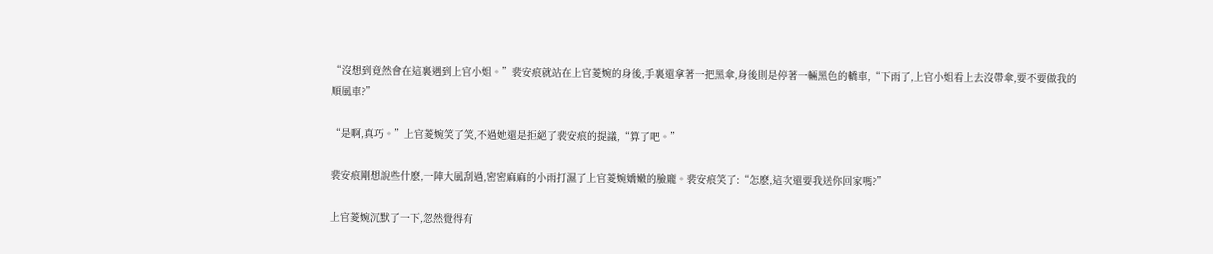“沒想到竟然會在這裏遇到上官小姐。”裴安痕就站在上官菱婉的身後,手裏還拿著一把黑傘,身後則是停著一輛黑色的轎車,“下雨了,上官小姐看上去沒帶傘,要不要做我的順風車?”

“是啊,真巧。”上官菱婉笑了笑,不過她還是拒絕了裴安痕的提議,“算了吧。”

裴安痕剛想說些什麽,一陣大風刮過,密密麻麻的小雨打濕了上官菱婉嬌嫩的臉龐。裴安痕笑了:“怎麽,這次還要我送你回家嗎?”

上官菱婉沉默了一下,忽然覺得有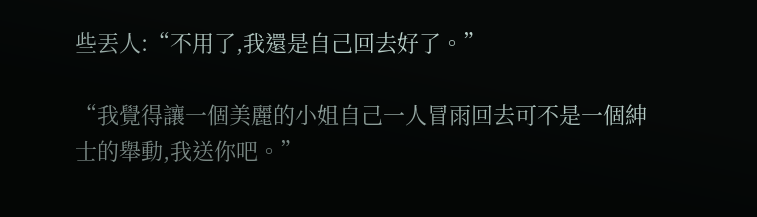些丟人:“不用了,我還是自己回去好了。”

“我覺得讓一個美麗的小姐自己一人冒雨回去可不是一個紳士的舉動,我送你吧。”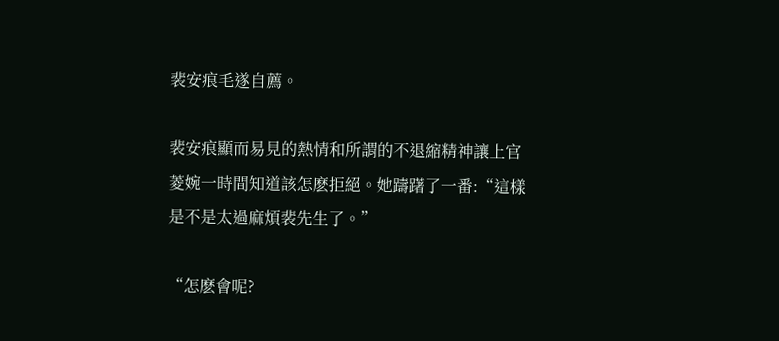裴安痕毛遂自薦。

裴安痕顯而易見的熱情和所謂的不退縮精神讓上官菱婉一時間知道該怎麽拒絕。她躊躇了一番:“這樣是不是太過麻煩裴先生了。”

“怎麽會呢?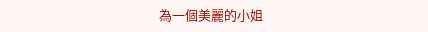為一個美麗的小姐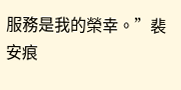服務是我的榮幸。”裴安痕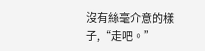沒有絲毫介意的樣子,“走吧。”